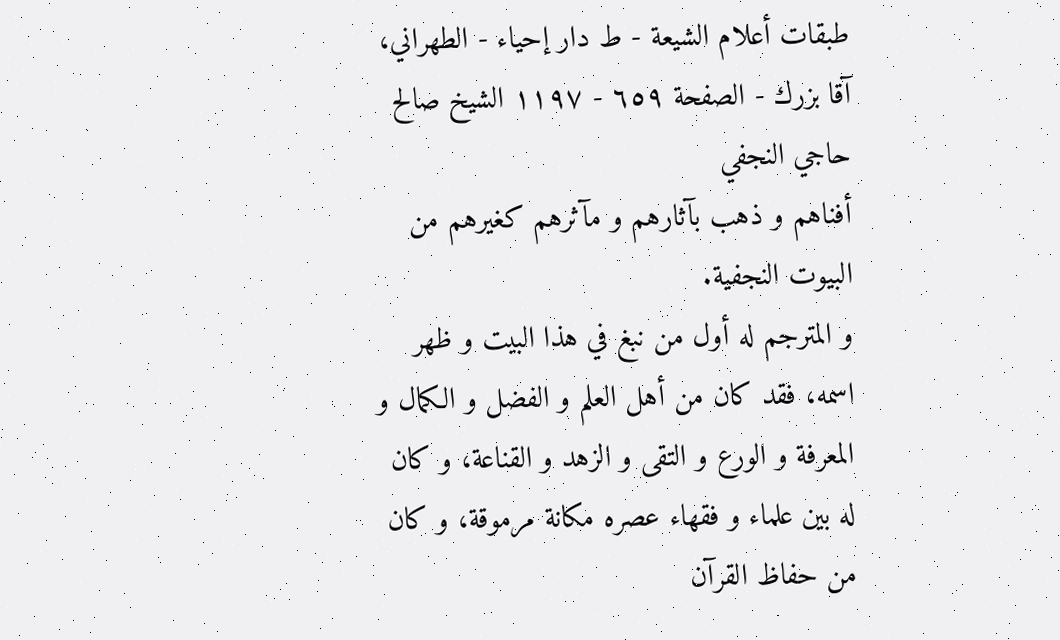طبقات أعلام الشيعة - ط دار إحياء - الطهراني، آقا بزرك - الصفحة ٦٥٩ - ١١٩٧ الشيخ صالح حاجي النجفي
أفناهم و ذهب بآثارهم و مآثرهم كغيرهم من البيوت النجفية.
و المترجم له أول من نبغ في هذا البيت و ظهر اسمه، فقد كان من أهل العلم و الفضل و الكمال و المعرفة و الورع و التقى و الزهد و القناعة، و كان له بين علماء و فقهاء عصره مكانة مرموقة، و كان من حفاظ القرآن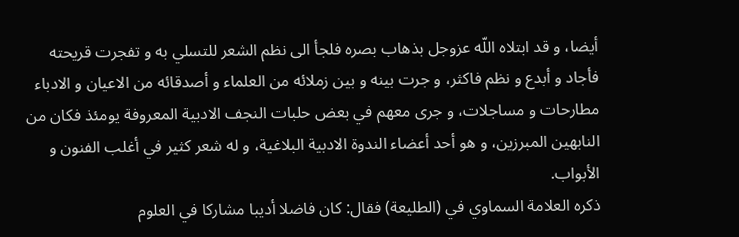أيضا، و قد ابتلاه اللّه عزوجل بذهاب بصره فلجأ الى نظم الشعر للتسلي به و تفجرت قريحته فأجاد و أبدع و نظم فاكثر، و جرت بينه و بين زملائه من العلماء و أصدقائه من الاعيان و الادباء مطارحات و مساجلات، و جرى معهم في بعض حلبات النجف الادبية المعروفة يومئذ فكان من النابهين المبرزين، و هو أحد أعضاء الندوة الادبية البلاغية، و له شعر كثير في أغلب الفنون و الأبواب.
ذكره العلامة السماوي في (الطليعة) فقال: كان فاضلا أديبا مشاركا في العلوم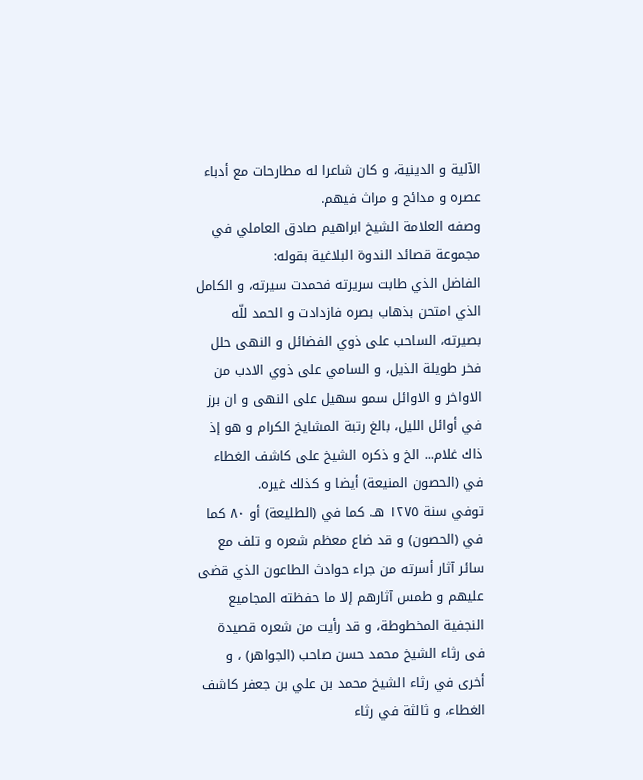الآلية و الدينية، و كان شاعرا له مطارحات مع أدباء عصره و مدائح و مراث فيهم.
وصفه العلامة الشيخ ابراهيم صادق العاملي في مجموعة قصائد الندوة البلاغية بقوله:
الفاضل الذي طابت سريرته فحمدت سيرته، و الكامل الذي امتحن بذهاب بصره فازدادت و الحمد للّه بصيرته، الساحب على ذوي الفضائل و النهى حلل فخر طويلة الذيل، و السامي على ذوي الادب من الاواخر و الاوائل سمو سهيل على النهى و ان برز في أوائل الليل، بالغ رتبة المشايخ الكرام و هو إذ ذاك غلام... الخ و ذكره الشيخ على كاشف الغطاء في (الحصون المنيعة) أيضا و كذلك غيره.
توفي سنة ١٢٧٥ هـ. كما في (الطليعة) أو ٨٠ كما في (الحصون) و قد ضاع معظم شعره و تلف مع سائر آثار أسرته من جراء حوادث الطاعون الذي قضى عليهم و طمس آثارهم إلا ما حفظته المجاميع النجفية المخطوطة، و قد رأيت من شعره قصيدة فى رثاء الشيخ محمد حسن صاحب (الجواهر) ، و أخرى في رثاء الشيخ محمد بن علي بن جعفر كاشف الغطاء، و ثالثة في رثاء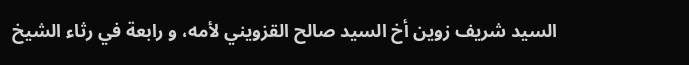السيد شريف زوين أخ السيد صالح القزويني لأمه، و رابعة في رثاء الشيخ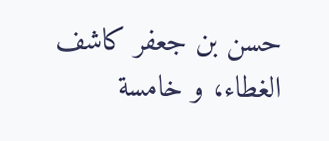حسن بن جعفر كاشف الغطاء، و خامسة